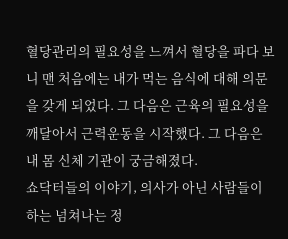혈당관리의 필요성을 느껴서 혈당을 파다 보니 맨 처음에는 내가 먹는 음식에 대해 의문을 갖게 되었다. 그 다음은 근육의 필요성을 깨달아서 근력운동을 시작했다. 그 다음은 내 몸 신체 기관이 궁금해졌다.
쇼닥터들의 이야기, 의사가 아닌 사람들이 하는 넘쳐나는 정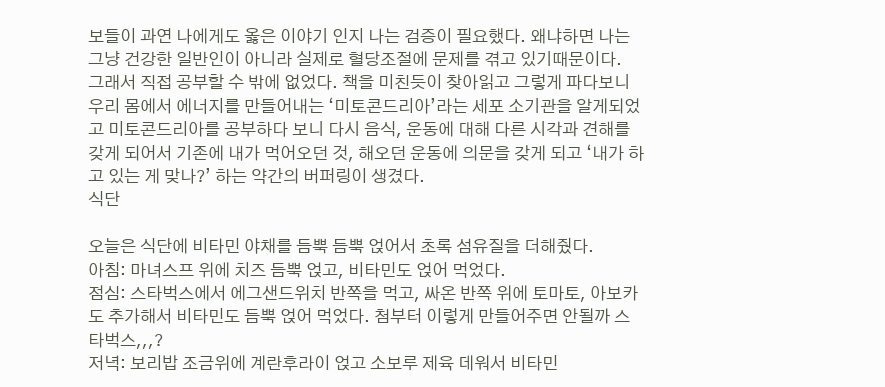보들이 과연 나에게도 옳은 이야기 인지 나는 검증이 필요했다. 왜냐하면 나는 그냥 건강한 일반인이 아니라 실제로 혈당조절에 문제를 겪고 있기때문이다.
그래서 직접 공부할 수 밖에 없었다. 책을 미친듯이 찾아읽고 그렇게 파다보니 우리 몸에서 에너지를 만들어내는 ‘미토콘드리아’라는 세포 소기관을 알게되었고 미토콘드리아를 공부하다 보니 다시 음식, 운동에 대해 다른 시각과 견해를 갖게 되어서 기존에 내가 먹어오던 것, 해오던 운동에 의문을 갖게 되고 ‘내가 하고 있는 게 맞나?’ 하는 약간의 버퍼링이 생겼다.
식단

오늘은 식단에 비타민 야채를 듬뿍 듬뿍 얹어서 초록 섬유질을 더해줬다.
아침: 마녀스프 위에 치즈 듬뿍 얹고, 비타민도 얹어 먹었다.
점심: 스타벅스에서 에그샌드위치 반쪽을 먹고, 싸온 반쪽 위에 토마토, 아보카도 추가해서 비타민도 듬뿍 얹어 먹었다. 첨부터 이렇게 만들어주면 안될까 스타벅스,,,?
저녁: 보리밥 조금위에 계란후라이 얹고 소보루 제육 데워서 비타민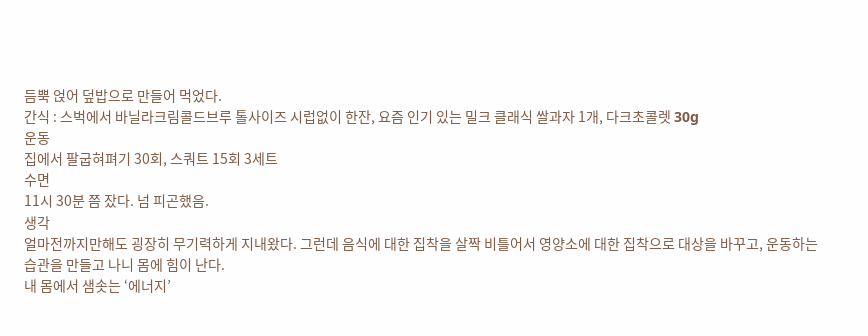듬뿍 얹어 덮밥으로 만들어 먹었다.
간식 : 스벅에서 바닐라크림콜드브루 톨사이즈 시럽없이 한잔, 요즘 인기 있는 밀크 클래식 쌀과자 1개, 다크초콜렛 30g
운동
집에서 팔굽혀펴기 30회, 스쿼트 15회 3세트
수면
11시 30분 쯤 잤다. 넘 피곤했음.
생각
얼마전까지만해도 굉장히 무기력하게 지내왔다. 그런데 음식에 대한 집착을 살짝 비틀어서 영양소에 대한 집착으로 대상을 바꾸고, 운동하는 습관을 만들고 나니 몸에 힘이 난다.
내 몸에서 샘솟는 ‘에너지’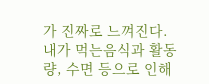가 진짜로 느껴진다. 내가 먹는음식과 활동량, 수면 등으로 인해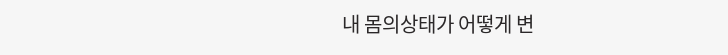내 몸의상태가 어떻게 변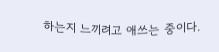하는지 느끼려고 애쓰는 중이다.